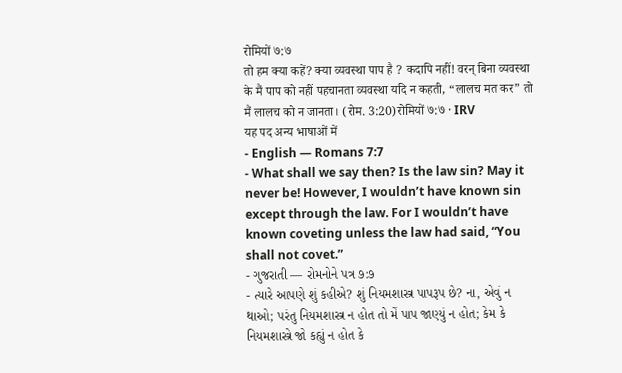रोमियों ७:७
तो हम क्या कहें? क्या व्यवस्था पाप है ? कदापि नहीं! वरन् बिना व्यवस्था के मैं पाप को नहीं पहचानता व्यवस्था यदि न कहती, “लालच मत कर” तो मैं लालच को न जानता। (रोम. 3:20)रोमियों ७:७ · IRV
यह पद अन्य भाषाओं में
- English — Romans 7:7
- What shall we say then? Is the law sin? May it never be! However, I wouldn’t have known sin except through the law. For I wouldn’t have known coveting unless the law had said, “You shall not covet.”
- ગુજરાતી — રોમનોને પત્ર ૭:૭
- ત્યારે આપણે શું કહીએ? શું નિયમશાસ્ત્ર પાપરૂપ છે? ના, એવું ન થાઓ; પરંતુ નિયમશાસ્ત્ર ન હોત તો મેં પાપ જાણ્યું ન હોત; કેમ કે નિયમશાસ્ત્રે જો કહ્યું ન હોત કે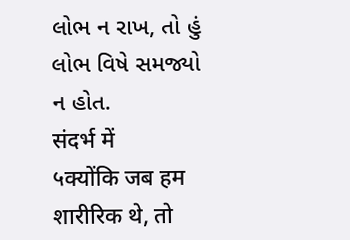લોભ ન રાખ, તો હું લોભ વિષે સમજ્યો ન હોત.
संदर्भ में
५क्योंकि जब हम शारीरिक थे, तो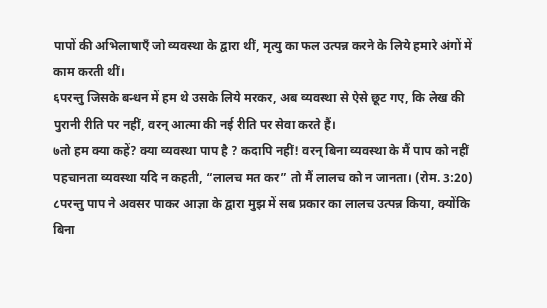पापों की अभिलाषाएँ जो व्यवस्था के द्वारा थीं, मृत्यु का फल उत्पन्न करने के लिये हमारे अंगों में काम करती थीं।
६परन्तु जिसके बन्धन में हम थे उसके लिये मरकर, अब व्यवस्था से ऐसे छूट गए, कि लेख की पुरानी रीति पर नहीं, वरन् आत्मा की नई रीति पर सेवा करते हैं।
७तो हम क्या कहें? क्या व्यवस्था पाप है ? कदापि नहीं! वरन् बिना व्यवस्था के मैं पाप को नहीं पहचानता व्यवस्था यदि न कहती, “लालच मत कर” तो मैं लालच को न जानता। (रोम. 3:20)
८परन्तु पाप ने अवसर पाकर आज्ञा के द्वारा मुझ में सब प्रकार का लालच उत्पन्न किया, क्योंकि बिना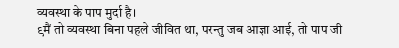व्यवस्था के पाप मुर्दा है।
९मैं तो व्यवस्था बिना पहले जीवित था, परन्तु जब आज्ञा आई, तो पाप जी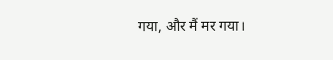गया, और मैं मर गया।